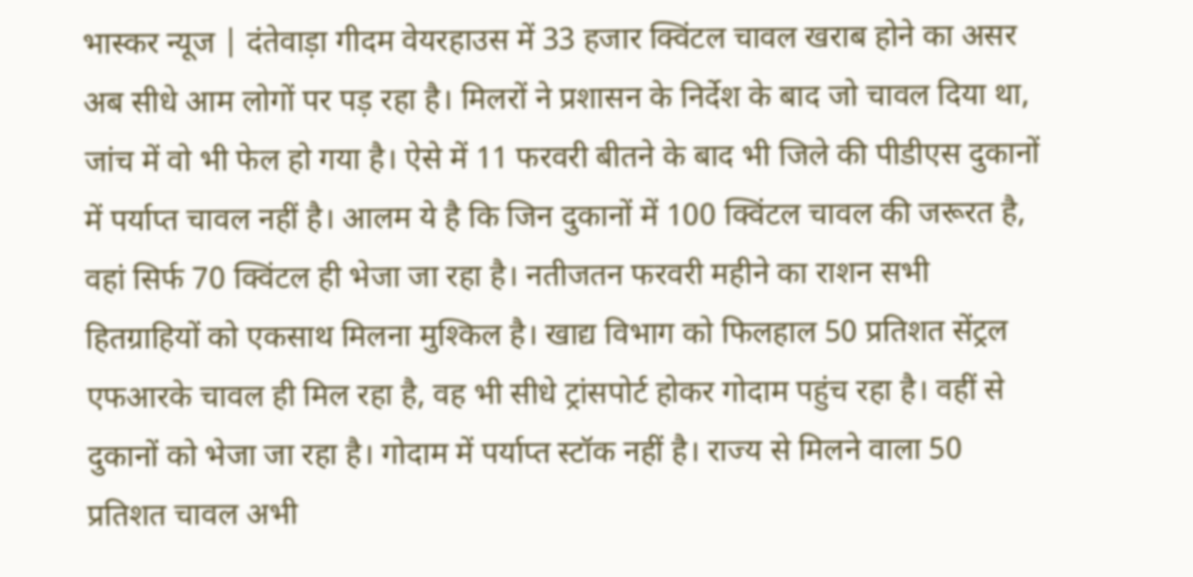भास्कर न्यूज | दंतेवाड़ा गीदम वेयरहाउस में 33 हजार क्विंटल चावल खराब होने का असर अब सीधे आम लोगों पर पड़ रहा है। मिलरों ने प्रशासन के निर्देश के बाद जो चावल दिया था, जांच में वो भी फेल हो गया है। ऐसे में 11 फरवरी बीतने के बाद भी जिले की पीडीएस दुकानों में पर्याप्त चावल नहीं है। आलम ये है कि जिन दुकानों में 100 क्विंटल चावल की जरूरत है, वहां सिर्फ 70 क्विंटल ही भेजा जा रहा है। नतीजतन फरवरी महीने का राशन सभी हितग्राहियों को एकसाथ मिलना मुश्किल है। खाद्य विभाग को फिलहाल 50 प्रतिशत सेंट्रल एफआरके चावल ही मिल रहा है, वह भी सीधे ट्रांसपोर्ट होकर गोदाम पहुंच रहा है। वहीं से दुकानों को भेजा जा रहा है। गोदाम में पर्याप्त स्टॉक नहीं है। राज्य से मिलने वाला 50 प्रतिशत चावल अभी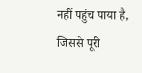नहीं पहुंच पाया है, जिससे पूरी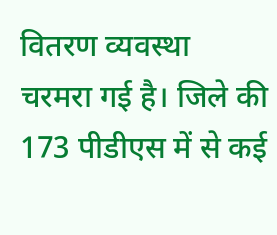वितरण व्यवस्था चरमरा गई है। जिले की 173 पीडीएस में से कई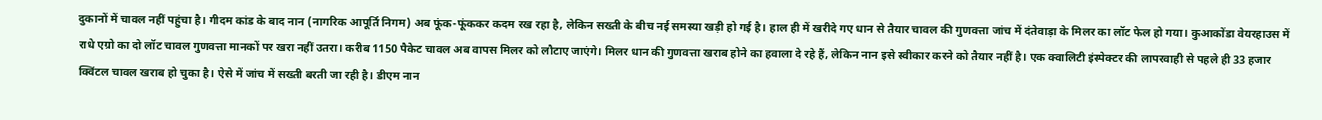दुकानों में चावल नहीं पहुंचा है। गीदम कांड के बाद नान (नागरिक आपूर्ति निगम) अब फूंक-फूंककर कदम रख रहा है, लेकिन सख्ती के बीच नई समस्या खड़ी हो गई है। हाल ही में खरीदे गए धान से तैयार चावल की गुणवत्ता जांच में दंतेवाड़ा के मिलर का लॉट फेल हो गया। कुआकोंडा वेयरहाउस में राधे एग्रो का दो लॉट चावल गुणवत्ता मानकों पर खरा नहीं उतरा। करीब 1150 पैकेट चावल अब वापस मिलर को लौटाए जाएंगे। मिलर धान की गुणवत्ता खराब होने का हवाला दे रहे हैं, लेकिन नान इसे स्वीकार करने को तैयार नहीं है। एक क्वालिटी इंस्पेक्टर की लापरवाही से पहले ही 33 हजार क्विंटल चावल खराब हो चुका है। ऐसे में जांच में सख्ती बरती जा रही है। डीएम नान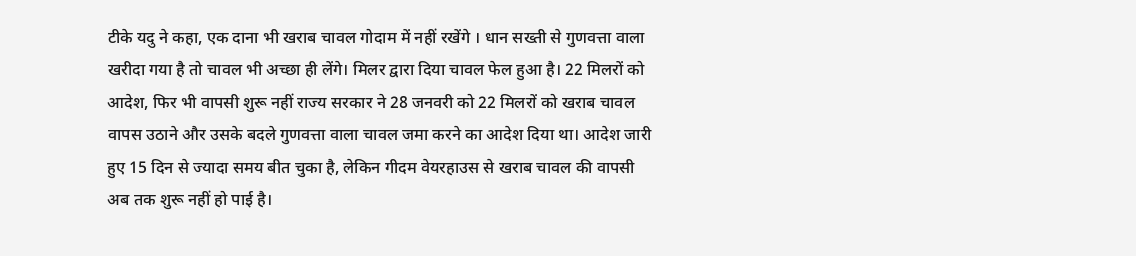टीके यदु ने कहा, एक दाना भी खराब चावल गोदाम में नहीं रखेंगे । धान सख्ती से गुणवत्ता वाला खरीदा गया है तो चावल भी अच्छा ही लेंगे। मिलर द्वारा दिया चावल फेल हुआ है। 22 मिलरों को आदेश, फिर भी वापसी शुरू नहीं राज्य सरकार ने 28 जनवरी को 22 मिलरों को खराब चावल वापस उठाने और उसके बदले गुणवत्ता वाला चावल जमा करने का आदेश दिया था। आदेश जारी हुए 15 दिन से ज्यादा समय बीत चुका है, लेकिन गीदम वेयरहाउस से खराब चावल की वापसी अब तक शुरू नहीं हो पाई है।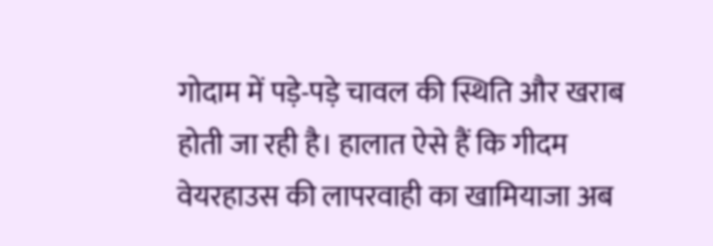गोदाम में पड़े-पड़े चावल की स्थिति और खराब होती जा रही है। हालात ऐसे हैं कि गीदम वेयरहाउस की लापरवाही का खामियाजा अब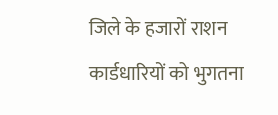जिले के हजारों राशन कार्डधारियों को भुगतना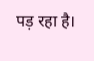पड़ रहा है।